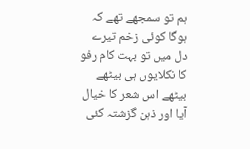ہم تو سمجھے تھے کہ ہوگا کوئی زخم تیرے دل میں تو بہت کام رفو کا نکلایوں ہی بیٹھے بیٹھے اس شعر کا خیال آیا اور ذہن گزشتہ کئی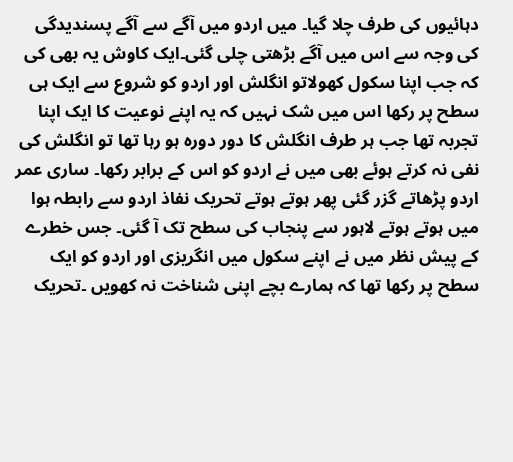دہائیوں کی طرف چلا گیا۔ میں اردو میں آگے سے آگے پسندیدگی کی وجہ سے اس میں آگے بڑھتی چلی گئی۔ایک کاوش یہ بھی کی کہ جب اپنا سکول کھولاتو انگلش اور اردو کو شروع سے ایک ہی سطح پر رکھا اس میں شک نہیں کہ یہ اپنے نوعیت کا ایک اپنا تجربہ تھا جب ہر طرف انگلش کا دور دورہ ہو رہا تھا تو انگلش کی نفی نہ کرتے ہوئے بھی میں نے اردو کو اس کے برابر رکھا۔ ساری عمر اردو پڑھاتے گزر گئی پھر ہوتے ہوتے تحریک نفاذ اردو سے رابطہ ہوا میں ہوتے ہوتے لاہور سے پنجاب کی سطح تک آ گئی۔ جس خطرے کے پیش نظر میں نے اپنے سکول میں انگریزی اور اردو کو ایک سطح پر رکھا تھا کہ ہمارے بچے اپنی شناخت نہ کھویں ۔تحریک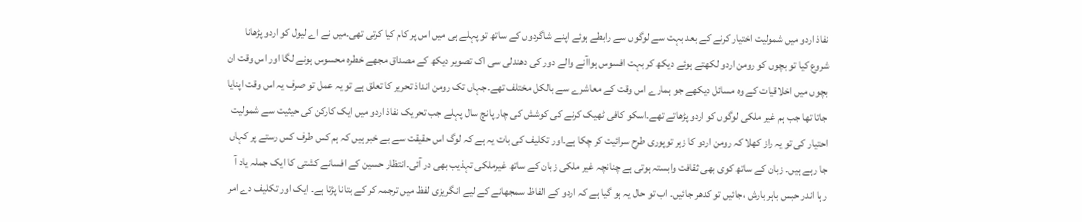نفاذ اردو میں شمولیت اختیار کرنے کے بعد بہت سے لوگوں سے رابطے ہوئے اپنے شاگردوں کے ساتھ تو پہلے ہی میں اس پر کام کیا کرتی تھی۔میں نے اے لیول کو اردو پڑھانا شروع کیا تو بچوں کو رومن اردو لکھتے ہوئے دیکھ کر بہت افسوس ہواآنے والے دور کی دھندلی سی اک تصویر دیکھ کے مصداق مجھے خطرہ محسوس ہونے لگا اور اس وقت ان بچوں میں اخلاقیات کے وہ مسائل دیکھے جو ہمارے اس وقت کے معاشرے سے بالکل مختلف تھے۔جہاں تک رومن انداذ تحریر کا تعلق ہے تو یہ عمل تو صرف یہ اس وقت اپنایا جاتا تھا جب ہم غیر ملکی لوگوں کو اردو پڑھاتے تھے۔اسکو کافی ٹھیک کرنے کی کوشش کی چار پانچ سال پہلے جب تحریک نفاذ اردو میں ایک کارکن کی حیثیت سے شمولیت احتیار کی تو یہ راز کھلا کہ رومن اردو کا زہر توپوری طرح سرائیت کر چکا ہے۔اور تکلیف کی بات یہ ہے کہ لوگ اس حقیقت سے بے خبر ہیں کہ ہم کس طرف کس رستے پر کہاں جا رہے ہیں۔ زبان کے ساتھ کوی بھی ثقافت وابستہ ہوتی ہے چنانچہ غیر ملکی زبان کے ساتھ غیرملکی تہذیب بھی در آئی۔انتظار حسین کے افسانے کشتی کا ایک جملہ یاد آ رہا اندر حبس باہر بارش ،جائیں تو کدھر جائیں۔ اب تو حال یہ ہو گیا ہے کہ اردو کے الفاظ سمجھانے کے لیے انگریزی لفظ میں ترجمہ کر کے بتانا پڑتا ہے۔ ایک اور تکلیف دے امر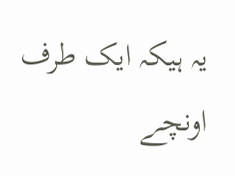یہ ہیکہ ایک طرف اونچے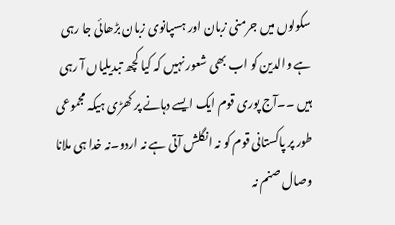سکولوں میں جرمنی زبان اور ہسپانوی زبان بڑھائی جا رہی ہے والدین کو اب بھی شعور نہیں کہ کیا کچھ تبدیلیاں آ رہی ہیں ۔۔آج پوری قوم ایک ایسے دہانے پر کھڑی ہیکہ مجموعی طور پر پاکستانی قوم کو نہ انگلش آتی ہے نہ اردو۔نہ خدا ہی ملانا وصال صنم نہ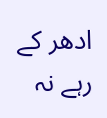ادھر کے رہے نہ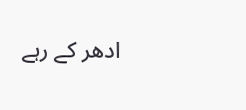ادھر کے رہے